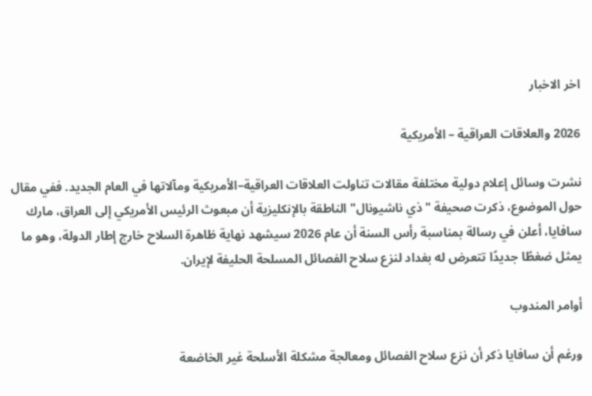اخر الاخبار

2026 والعلاقات العراقية – الأمريكية

نشرت وسائل إعلام دولية مختلفة مقالات تناولت العلاقات العراقية–الأمريكية ومآلاتها في العام الجديد. ففي مقال حول الموضوع، ذكرت صحيفة "ذي ناشيونال" الناطقة بالإنكليزية أن مبعوث الرئيس الأمريكي إلى العراق، مارك سافايا، أعلن في رسالة بمناسبة رأس السنة أن عام 2026 سيشهد نهاية ظاهرة السلاح خارج إطار الدولة، وهو ما يمثل ضغطًا جديدًا تتعرض له بغداد لنزع سلاح الفصائل المسلحة الحليفة لإيران.

أوامر المندوب

ورغم أن سافايا ذكر أن نزع سلاح الفصائل ومعالجة مشكلة الأسلحة غير الخاضعة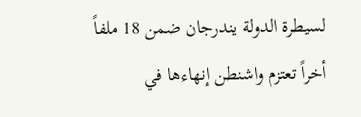لسيطرة الدولة يندرجان ضمن 18 ملفاً أخراً تعتزم واشنطن إنهاءها في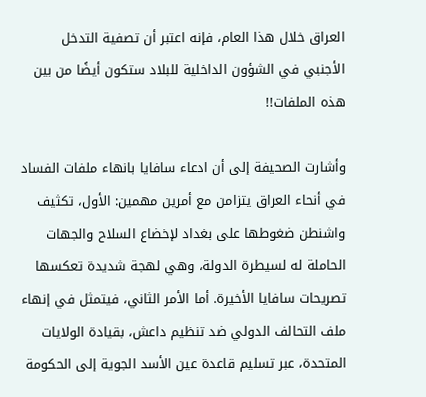العراق خلال هذا العام، فإنه اعتبر أن تصفية التدخل الأجنبي في الشؤون الداخلية للبلاد ستكون أيضًا من بين هذه الملفات!!

وأشارت الصحيفة إلى أن ادعاء سافايا بانهاء ملفات الفساد في أنحاء العراق يتزامن مع أمرين مهمين: الأول، تكثيف واشنطن ضغوطها على بغداد لإخضاع السلاح والجهات الحاملة له لسيطرة الدولة، وهي لهجة شديدة تعكسها تصريحات سافايا الأخيرة. أما الأمر الثاني، فيتمثل في إنهاء ملف التحالف الدولي ضد تنظيم داعش، بقيادة الولايات المتحدة، عبر تسليم قاعدة عين الأسد الجوية إلى الحكومة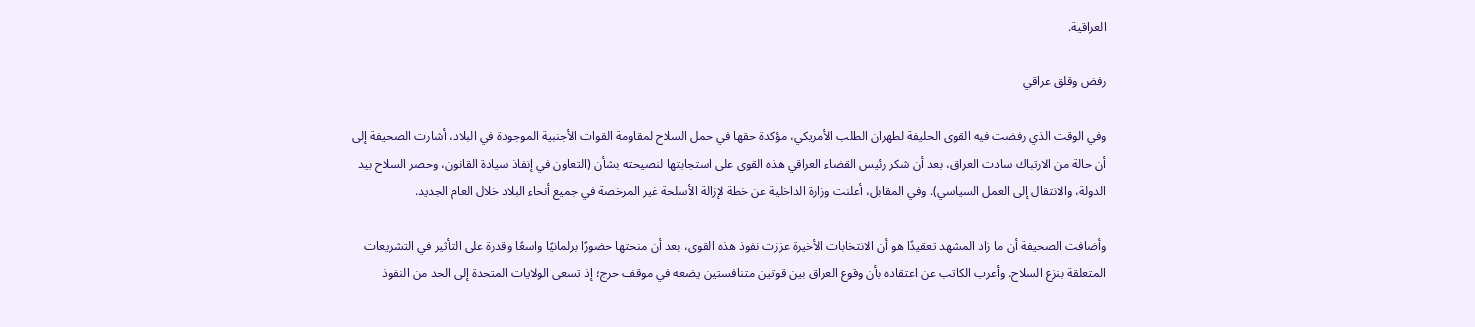العراقية.

رفض وقلق عراقي

وفي الوقت الذي رفضت فيه القوى الحليفة لطهران الطلب الأمريكي، مؤكدة حقها في حمل السلاح لمقاومة القوات الأجنبية الموجودة في البلاد، أشارت الصحيفة إلى أن حالة من الارتباك سادت العراق، بعد أن شكر رئيس القضاء العراقي هذه القوى على استجابتها لنصيحته بشأن (التعاون في إنفاذ سيادة القانون، وحصر السلاح بيد الدولة، والانتقال إلى العمل السياسي). وفي المقابل، أعلنت وزارة الداخلية عن خطة لإزالة الأسلحة غير المرخصة في جميع أنحاء البلاد خلال العام الجديد.

وأضافت الصحيفة أن ما زاد المشهد تعقيدًا هو أن الانتخابات الأخيرة عززت نفوذ هذه القوى، بعد أن منحتها حضورًا برلمانيًا واسعًا وقدرة على التأثير في التشريعات المتعلقة بنزع السلاح. وأعرب الكاتب عن اعتقاده بأن وقوع العراق بين قوتين متنافستين يضعه في موقف حرج؛ إذ تسعى الولايات المتحدة إلى الحد من النفوذ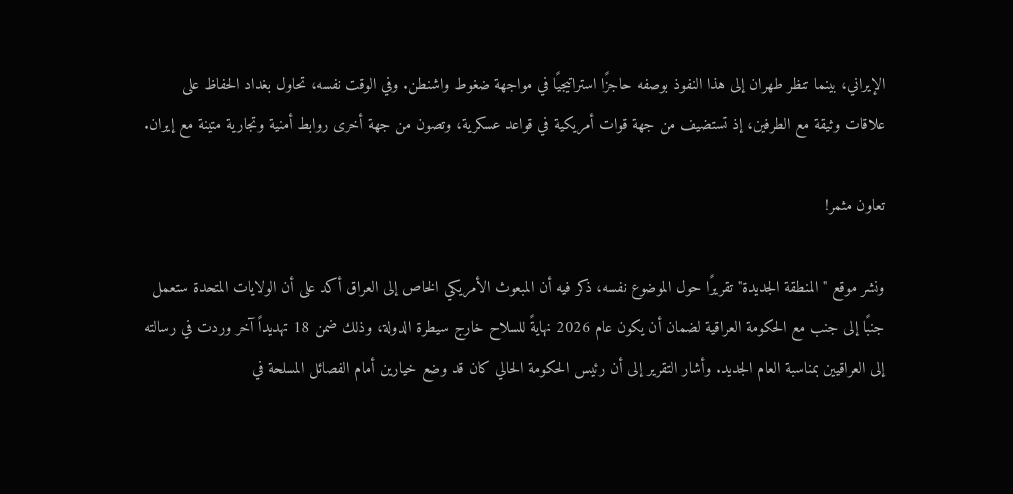الإيراني، بينما تنظر طهران إلى هذا النفوذ بوصفه حاجزًا استراتيجيًا في مواجهة ضغوط واشنطن. وفي الوقت نفسه، تحاول بغداد الحفاظ على علاقات وثيقة مع الطرفين، إذ تستضيف من جهة قوات أمريكية في قواعد عسكرية، وتصون من جهة أخرى روابط أمنية وتجارية متينة مع إيران.

تعاون مثمر!

ونشر موقع "المنطقة الجديدة" تقريرًا حول الموضوع نفسه، ذكر فيه أن المبعوث الأمريكي الخاص إلى العراق أكد على أن الولايات المتحدة ستعمل جنبًا إلى جنب مع الحكومة العراقية لضمان أن يكون عام 2026 نهايةً للسلاح خارج سيطرة الدولة، وذلك ضمن 18 تهديداً آخر وردت في رسالته إلى العراقيين بمناسبة العام الجديد. وأشار التقرير إلى أن رئيس الحكومة الحالي كان قد وضع خيارين أمام الفصائل المسلحة في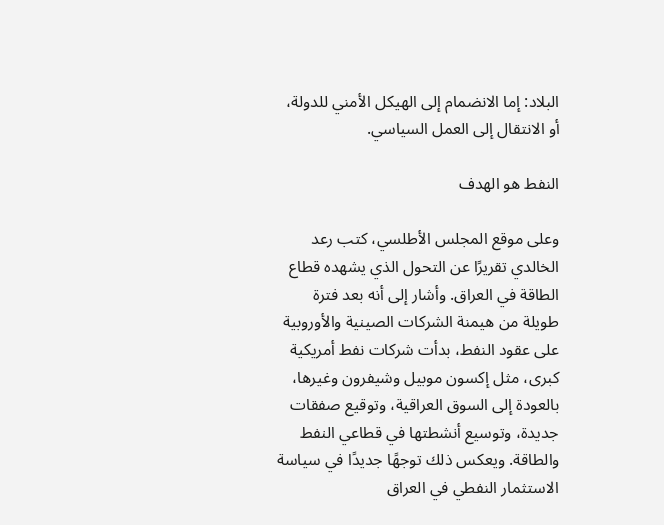البلاد: إما الانضمام إلى الهيكل الأمني للدولة، أو الانتقال إلى العمل السياسي.

النفط هو الهدف

وعلى موقع المجلس الأطلسي، كتب رعد الخالدي تقريرًا عن التحول الذي يشهده قطاع الطاقة في العراق. وأشار إلى أنه بعد فترة طويلة من هيمنة الشركات الصينية والأوروبية على عقود النفط، بدأت شركات نفط أمريكية كبرى، مثل إكسون موبيل وشيفرون وغيرها، بالعودة إلى السوق العراقية، وتوقيع صفقات جديدة، وتوسيع أنشطتها في قطاعي النفط والطاقة. ويعكس ذلك توجهًا جديدًا في سياسة الاستثمار النفطي في العراق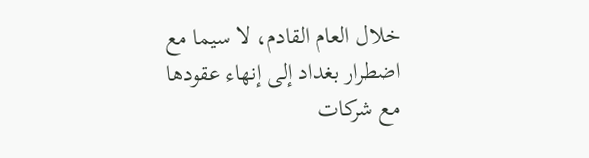خلال العام القادم، لا سيما مع اضطرار بغداد إلى إنهاء عقودها مع شركات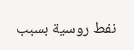نفط روسية بسبب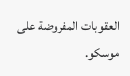العقوبات المفروضة على موسكو.